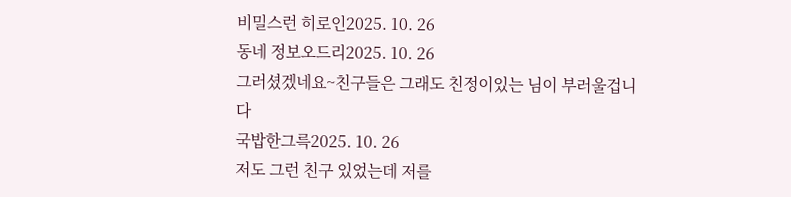비밀스런 히로인2025. 10. 26
동네 정보오드리2025. 10. 26
그러셨겠네요~친구들은 그래도 친정이있는 님이 부러울겁니다
국밥한그륵2025. 10. 26
저도 그런 친구 있었는데 저를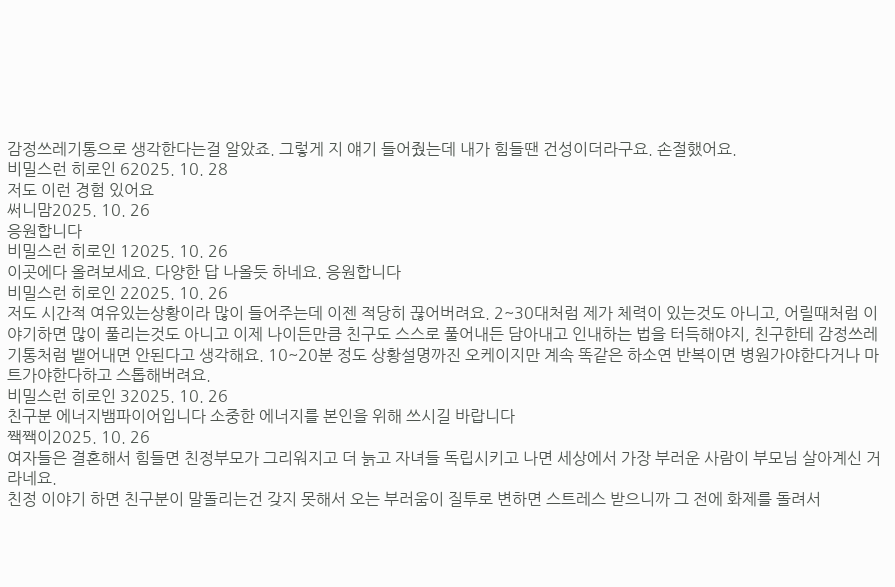감정쓰레기통으로 생각한다는걸 알았죠. 그렇게 지 얘기 들어줬는데 내가 힘들땐 건성이더라구요. 손절했어요.
비밀스런 히로인 62025. 10. 28
저도 이런 경험 있어요
써니맘2025. 10. 26
응원합니다
비밀스런 히로인 12025. 10. 26
이곳에다 올려보세요. 다양한 답 나올듯 하네요. 응원합니다
비밀스런 히로인 22025. 10. 26
저도 시간적 여유있는상황이라 많이 들어주는데 이젠 적당히 끊어버려요. 2~30대처럼 제가 체력이 있는것도 아니고, 어릴때처럼 이야기하면 많이 풀리는것도 아니고 이제 나이든만큼 친구도 스스로 풀어내든 담아내고 인내하는 법을 터득해야지, 친구한테 감정쓰레기통처럼 뱉어내면 안된다고 생각해요. 10~20분 정도 상황설명까진 오케이지만 계속 똑같은 하소연 반복이면 병원가야한다거나 마트가야한다하고 스톱해버려요.
비밀스런 히로인 32025. 10. 26
친구분 에너지뱀파이어입니다 소중한 에너지를 본인을 위해 쓰시길 바랍니다
짹짹이2025. 10. 26
여자들은 결혼해서 힘들면 친정부모가 그리워지고 더 늙고 자녀들 독립시키고 나면 세상에서 가장 부러운 사람이 부모님 살아계신 거라네요.
친정 이야기 하면 친구분이 말돌리는건 갖지 못해서 오는 부러움이 질투로 변하면 스트레스 받으니까 그 전에 화제를 돌려서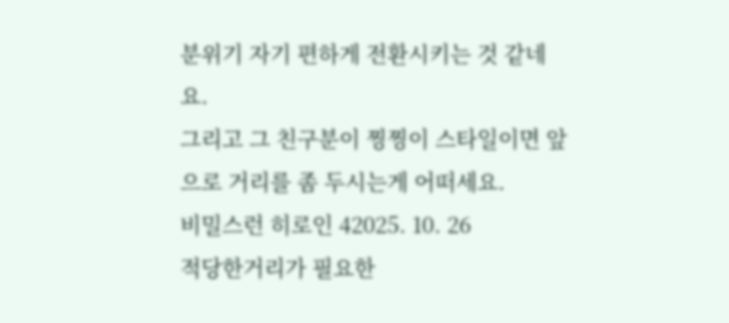분위기 자기 편하게 전환시키는 것 같네요.
그리고 그 친구분이 찡찡이 스타일이면 앞으로 거리를 좀 두시는게 어떠세요.
비밀스런 히로인 42025. 10. 26
적당한거리가 필요한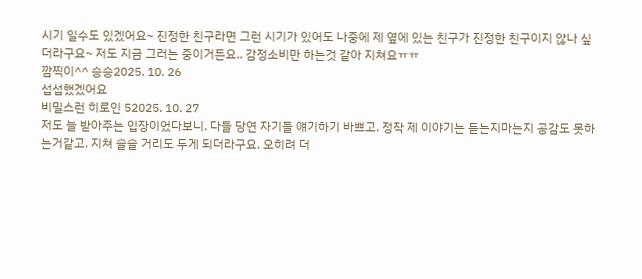시기 일수도 있겠어요~ 진정한 친구라면 그런 시기가 있어도 나중에 제 옆에 있는 친구가 진정한 친구이지 않나 싶더라구요~ 저도 지금 그러는 중이거든요.. 감정소비만 하는것 같아 지쳐요ㅠㅠ
깜찍이^^ 승승2025. 10. 26
섭섭했겠어요
비밀스런 히로인 52025. 10. 27
저도 늘 받아주는 입장이었다보니. 다들 당연 자기들 얘기하기 바쁘고. 정작 제 이야기는 듣는지마는지 공감도 못하는거같고. 지쳐 슬슬 거리도 두게 되더라구요. 오히려 더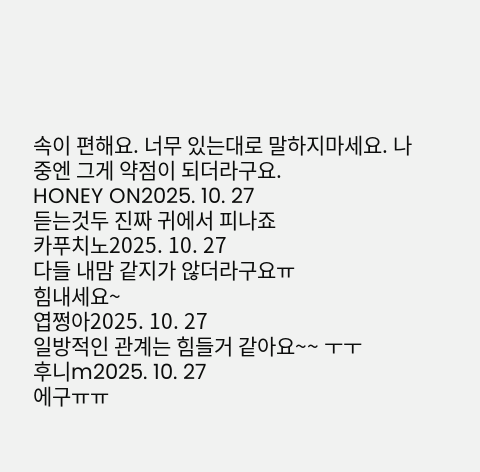속이 편해요. 너무 있는대로 말하지마세요. 나중엔 그게 약점이 되더라구요.
HONEY ON2025. 10. 27
듣는것두 진짜 귀에서 피나죠
카푸치노2025. 10. 27
다들 내맘 같지가 않더라구요ㅠ
힘내세요~
엽쩡아2025. 10. 27
일방적인 관계는 힘들거 같아요~~ ㅜㅜ
후니m2025. 10. 27
에구ㅠㅠ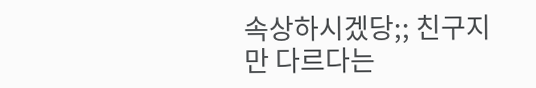속상하시겠당;; 친구지만 다르다는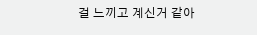걸 느끼고 계신거 같아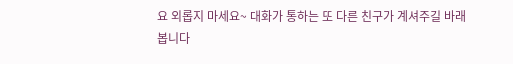요 외롭지 마세요~ 대화가 통하는 또 다른 친구가 계셔주길 바래봅니다